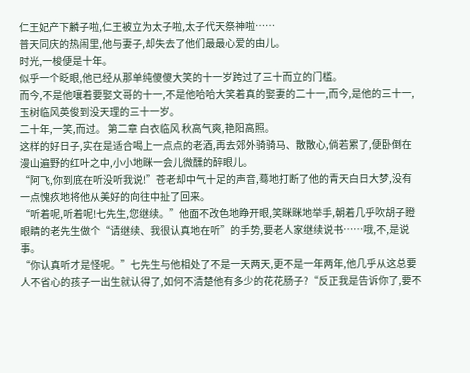仁王妃产下麟子啦,仁王被立为太子啦,太子代天祭神啦……
普天同庆的热闹里,他与妻子,却失去了他们最最心爱的由儿。
时光,一梭便是十年。
似乎一个眨眼,他已经从那单纯傻傻大笑的十一岁跨过了三十而立的门槛。
而今,不是他嚷着要娶文哥的十一,不是他哈哈大笑着真的娶妻的二十一,而今,是他的三十一,玉树临风英俊到没天理的三十一岁。
二十年,一笑,而过。 第二章 白衣临风 秋高气爽,艳阳高照。
这样的好日子,实在是适合喝上一点点的老酒,再去郊外骑骑马、散散心,倘若累了,便卧倒在漫山遍野的红叶之中,小小地眯一会儿微醺的醉眼儿。
“阿飞,你到底在听没听我说!”苍老却中气十足的声音,蓦地打断了他的青天白日大梦,没有一点愧疚地将他从美好的向往中扯了回来。
“听着呢,听着呢!七先生,您继续。”他面不改色地睁开眼,笑眯眯地举手,朝着几乎吹胡子瞪眼睛的老先生做个“请继续、我很认真地在听”的手势,要老人家继续说书……哦,不,是说事。
“你认真听才是怪呢。”七先生与他相处了不是一天两天,更不是一年两年,他几乎从这总要人不省心的孩子一出生就认得了,如何不清楚他有多少的花花肠子?“反正我是告诉你了,要不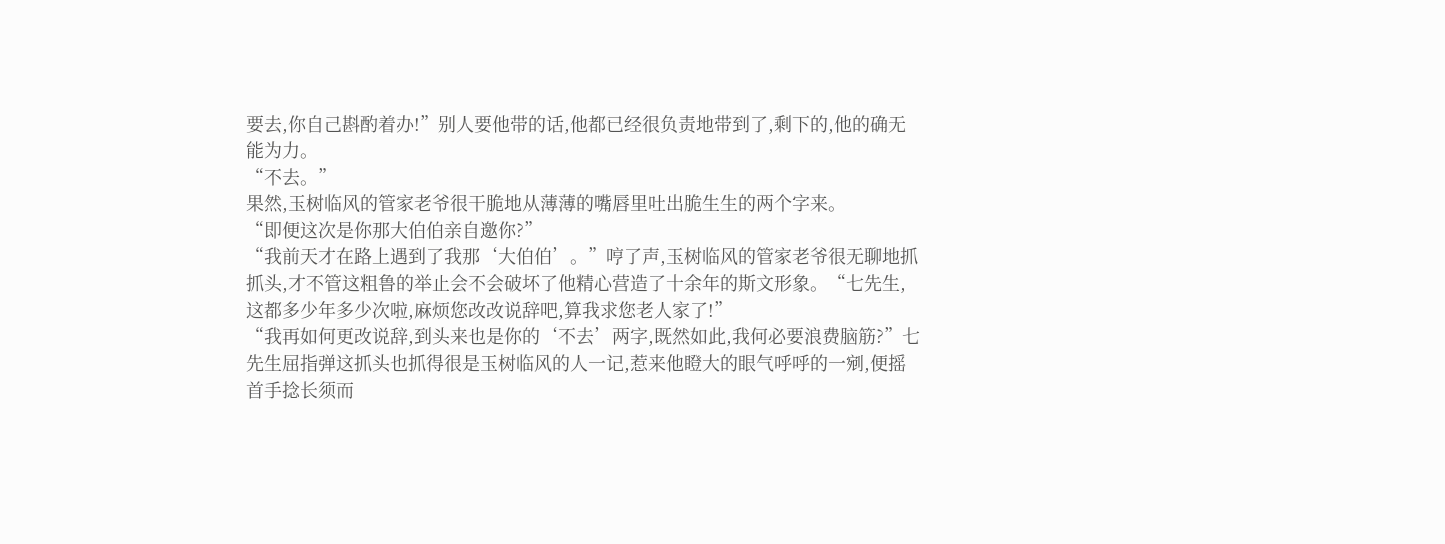要去,你自己斟酌着办!”别人要他带的话,他都已经很负责地带到了,剩下的,他的确无能为力。
“不去。”
果然,玉树临风的管家老爷很干脆地从薄薄的嘴唇里吐出脆生生的两个字来。
“即便这次是你那大伯伯亲自邀你?”
“我前天才在路上遇到了我那‘大伯伯’。”哼了声,玉树临风的管家老爷很无聊地抓抓头,才不管这粗鲁的举止会不会破坏了他精心营造了十余年的斯文形象。“七先生,这都多少年多少次啦,麻烦您改改说辞吧,算我求您老人家了!”
“我再如何更改说辞,到头来也是你的‘不去’两字,既然如此,我何必要浪费脑筋?”七先生屈指弹这抓头也抓得很是玉树临风的人一记,惹来他瞪大的眼气呼呼的一剜,便摇首手捻长须而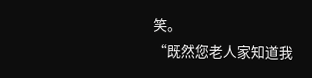笑。
“既然您老人家知道我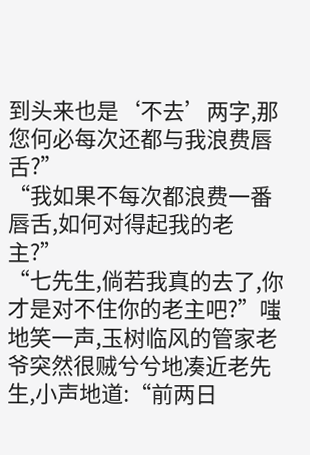到头来也是‘不去’两字,那您何必每次还都与我浪费唇舌?”
“我如果不每次都浪费一番唇舌,如何对得起我的老主?”
“七先生,倘若我真的去了,你才是对不住你的老主吧?”嗤地笑一声,玉树临风的管家老爷突然很贼兮兮地凑近老先生,小声地道:“前两日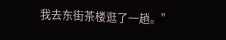我去东街茶楼逛了一趟。”